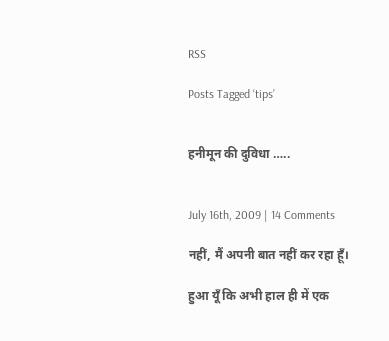RSS

Posts Tagged ‘tips’


हनीमून की दुविधा …..


July 16th, 2009 | 14 Comments

नहीं, मैं अपनी बात नहीं कर रहा हूँ।

हुआ यूँ कि अभी हाल ही में एक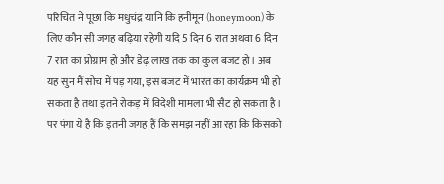परिचित ने पूछा कि मधुचंद्र यानि कि हनीमून (honeymoon) के लिए कौन सी जगह बढ़िया रहेगी यदि 5 दिन 6 रात अथवा 6 दिन 7 रात का प्रोग्राम हो और डेढ़ लाख तक का कुल बजट हो। अब यह सुन मैं सोच में पड़ गया, इस बजट में भारत का कार्यक्रम भी हो सकता है तथा इतने रोकड़ में विदेशी मामला भी सैट हो सकता है। पर पंगा ये है कि इतनी जगह हैं कि समझ नहीं आ रहा कि किसको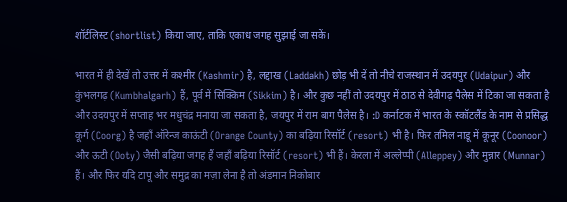शॉर्टलिस्ट (shortlist) किया जाए, ताकि एकाध जगह सुझाई जा सकें।

भारत में ही देखें तो उत्तर में कश्मीर (Kashmir) है, लद्दाख (Laddakh) छोड़ भी दें तो नीचे राजस्थान में उदयपुर (Udaipur) और कुंभलगढ़ (Kumbhalgarh) हैं, पूर्व में सिक्किम (Sikkim) है। और कुछ नहीं तो उदयपुर में ठाठ से देवीगढ़ पैलेस में टिका जा सकता है और उदयपुर में सप्ताह भर मधुचंद्र मनाया जा सकता है, जयपुर में राम बाग पैलेस है। :D कर्नाटक में भारत के स्कॉटलैंड के नाम से प्रसिद्ध कूर्ग (Coorg) है जहाँ ऑरेन्ज काऊंटी (Orange County) का बढ़िया रिसॉर्ट (resort) भी है। फिर तमिल नाडू में कूनूर (Coonoor) और ऊटी (Ooty) जैसी बढ़िया जगह हैं जहाँ बढ़िया रिसॉर्ट (resort) भी हैं। केरला में अल्लेप्पी (Alleppey) और मुन्नार (Munnar) हैं। और फिर यदि टापू और समुद्र का मज़ा लेना है तो अंडमान निकोबार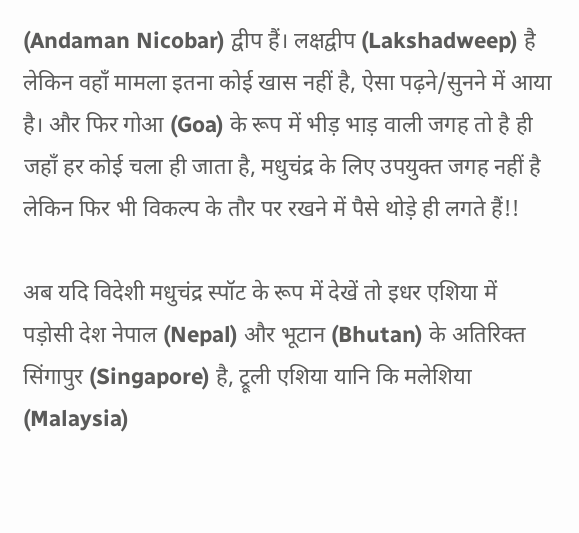(Andaman Nicobar) द्वीप हैं। लक्षद्वीप (Lakshadweep) है लेकिन वहाँ मामला इतना कोई खास नहीं है, ऐसा पढ़ने/सुनने में आया है। और फिर गोआ (Goa) के रूप में भीड़ भाड़ वाली जगह तो है ही जहाँ हर कोई चला ही जाता है, मधुचंद्र के लिए उपयुक्त जगह नहीं है लेकिन फिर भी विकल्प के तौर पर रखने में पैसे थोड़े ही लगते हैं!!

अब यदि विदेशी मधुचंद्र स्पॉट के रूप में देखें तो इधर एशिया में पड़ोसी देश नेपाल (Nepal) और भूटान (Bhutan) के अतिरिक्त सिंगापुर (Singapore) है, ट्रूली एशिया यानि कि मलेशिया (Malaysia)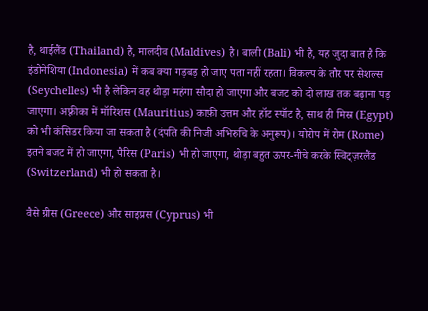है, थाईलैंड (Thailand) है, मालदीव (Maldives) है। बाली (Bali) भी है, यह जुदा बात है कि इंडोनेशिया (Indonesia) में कब क्या गड़बड़ हो जाए पता नहीं रहता। विकल्प के तौर पर सेशल्स (Seychelles) भी है लेकिन वह थोड़ा महंगा सौदा हो जाएगा और बजट को दो लाख तक बढ़ाना पड़ जाएगा। अफ़्रीका में मॉरिशस (Mauritius) काफ़ी उत्तम और हॉट स्पॉट है, साथ ही मिस्र (Egypt) को भी कंसिडर किया जा सकता है (दंपति की निजी अभिरुचि के अनुरूप)। योरोप में रोम (Rome) इतने बजट में हो जाएगा, पैरिस (Paris) भी हो जाएगा, थोड़ा बहुत ऊपर-नीचे करके स्विट्ज़रलैंड (Switzerland) भी हो सकता है।

वैसे ग्रीस (Greece) और साइप्रस (Cyprus) भी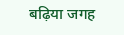बढ़िया जगह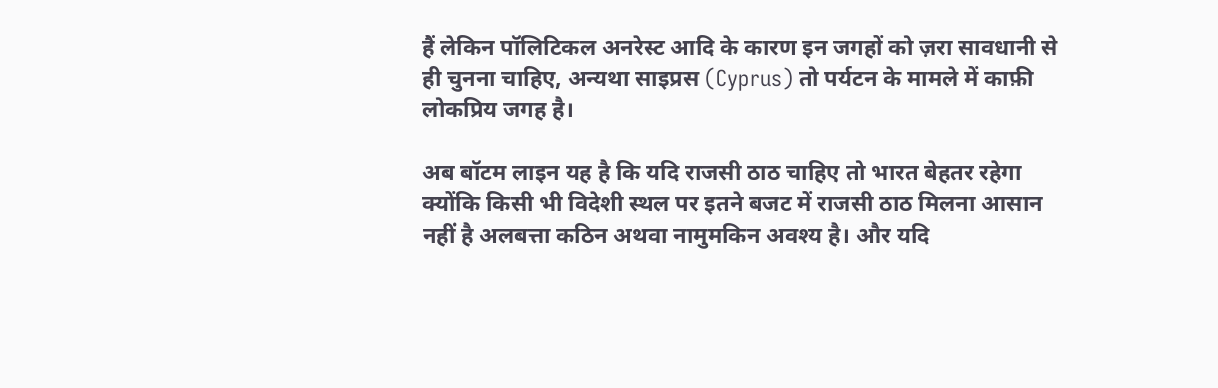हैं लेकिन पॉलिटिकल अनरेस्ट आदि के कारण इन जगहों को ज़रा सावधानी से ही चुनना चाहिए, अन्यथा साइप्रस (Cyprus) तो पर्यटन के मामले में काफ़ी लोकप्रिय जगह है।

अब बॉटम लाइन यह है कि यदि राजसी ठाठ चाहिए तो भारत बेहतर रहेगा क्योंकि किसी भी विदेशी स्थल पर इतने बजट में राजसी ठाठ मिलना आसान नहीं है अलबत्ता कठिन अथवा नामुमकिन अवश्य है। और यदि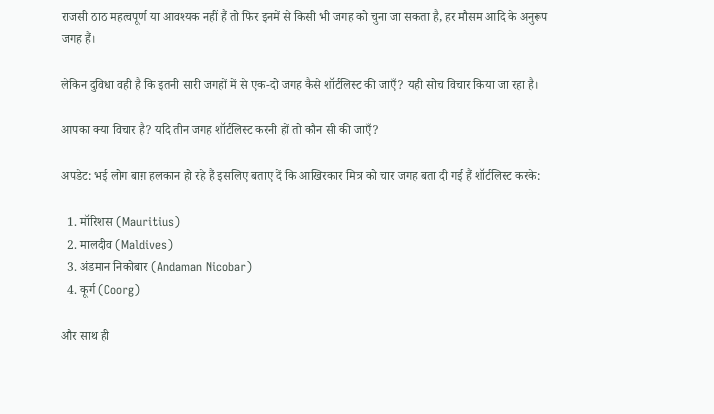राजसी ठाठ महत्वपूर्ण या आवश्यक नहीं हैं तो फिर इनमें से किसी भी जगह को चुना जा सकता है, हर मौसम आदि के अनुरूप जगह हैं।

लेकिन दुविधा वही है कि इतनी सारी जगहों में से एक-दो जगह कैसे शॉर्टलिस्ट की जाएँ? यही सोच विचार किया जा रहा है।

आपका क्या विचार है? यदि तीन जगह शॉर्टलिस्ट करनी हों तो कौन सी की जाएँ?

अपडेट: भई लोग बाग़ हलकान हो रहे हैं इसलिए बताए दें कि आखिरकार मित्र को चार जगह बता दी गई हैं शॉर्टलिस्ट करके:

  1. मॉरिशस (Mauritius)
  2. मालदीव (Maldives)
  3. अंडमान निकोबार (Andaman Nicobar)
  4. कूर्ग (Coorg)

और साथ ही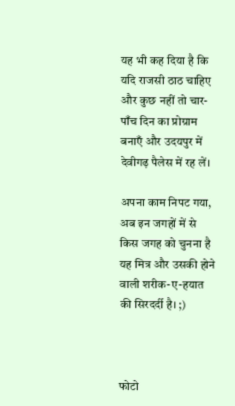यह भी कह दिया है कि यदि राजसी ठाठ चाहिए और कुछ नहीं तो चार-पाँच दिन का प्रोग्राम बनाएँ और उदयपुर में देवीगढ़ पैलेस में रह लें।

अपना काम निपट गया, अब इन जगहों में से किस जगह को चुनना है यह मित्र और उसकी होने वाली शरीक-ए-हयात की सिरदर्दी है। ;)



फोटो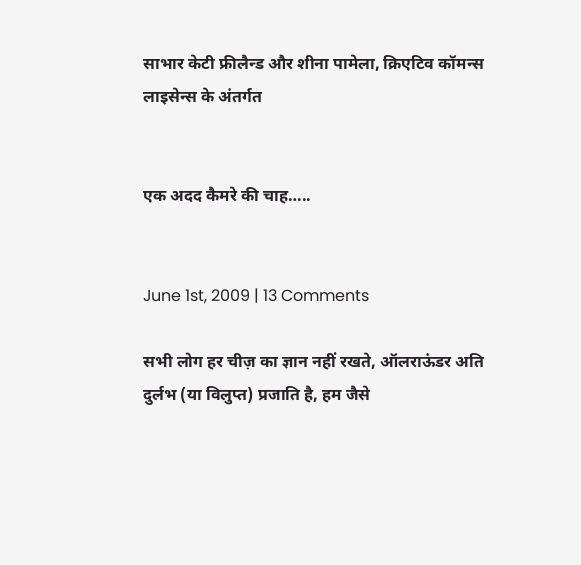साभार केटी फ्रीलैन्ड और शीना पामेला, क्रिएटिव कॉमन्स लाइसेन्स के अंतर्गत


एक अदद कैमरे की चाह…..


June 1st, 2009 | 13 Comments

सभी लोग हर चीज़ का ज्ञान नहीं रखते, ऑलराऊंडर अति दुर्लभ (या विलुप्त) प्रजाति है, हम जैसे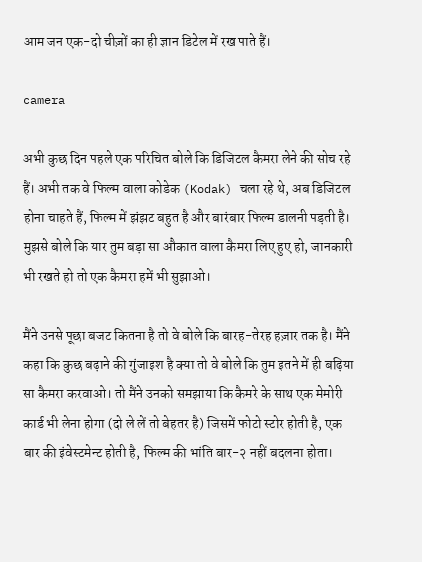आम जन एक-दो चीज़ों का ही ज्ञान डिटेल में रख पाते हैं।

camera

अभी कुछ दिन पहले एक परिचित बोले कि डिजिटल कैमरा लेने की सोच रहे हैं। अभी तक वे फिल्म वाला कोडेक (Kodak) चला रहे थे, अब डिजिटल होना चाहते हैं, फिल्म में झंझट बहुत है और बारंबार फिल्म डालनी पड़ती है। मुझसे बोले कि यार तुम बड़ा सा औकात वाला कैमरा लिए हुए हो, जानकारी भी रखते हो तो एक कैमरा हमें भी सुझाओ।

मैंने उनसे पूछा बजट कितना है तो वे बोले कि बारह-तेरह हज़ार तक है। मैंने कहा कि कुछ बढ़ाने की गुंजाइश है क्या तो वे बोले कि तुम इतने में ही बढ़िया सा कैमरा करवाओ। तो मैंने उनको समझाया कि कैमरे के साथ एक मेमोरी कार्ड भी लेना होगा (दो ले लें तो बेहतर है) जिसमें फोटो स्टोर होती है, एक बार की इंवेस्टमेन्ट होती है, फिल्म की भांति बार-२ नहीं बदलना होता।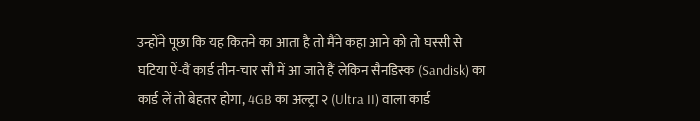उन्होंने पूछा कि यह कितने का आता है तो मैंने कहा आने को तो घस्सी से घटिया ऐं-वैं कार्ड तीन-चार सौ में आ जाते हैं लेकिन सैनडिस्क (Sandisk) का कार्ड लें तो बेहतर होगा, 4GB का अल्ट्रा २ (Ultra II) वाला कार्ड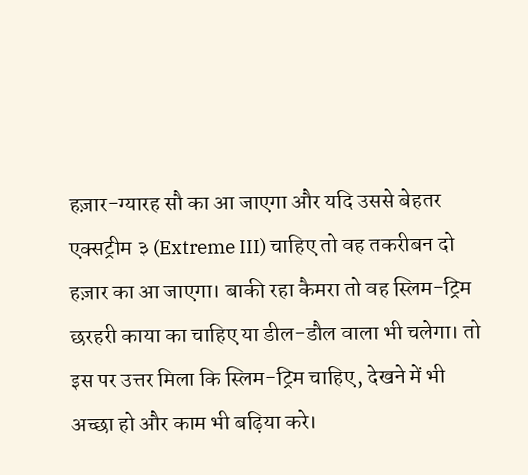हज़ार-ग्यारह सौ का आ जाएगा और यदि उससे बेहतर एक्सट्रीम ३ (Extreme III) चाहिए तो वह तकरीबन दो हज़ार का आ जाएगा। बाकी रहा कैमरा तो वह स्लिम-ट्रिम छरहरी काया का चाहिए या डील-डौल वाला भी चलेगा। तो इस पर उत्तर मिला कि स्लिम-ट्रिम चाहिए, देखने में भी अच्छा हो और काम भी बढ़िया करे।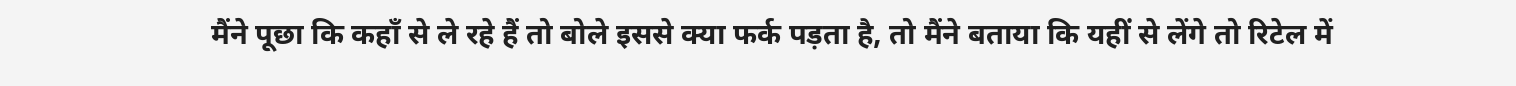मैंने पूछा कि कहाँ से ले रहे हैं तो बोले इससे क्या फर्क पड़ता है, तो मैंने बताया कि यहीं से लेंगे तो रिटेल में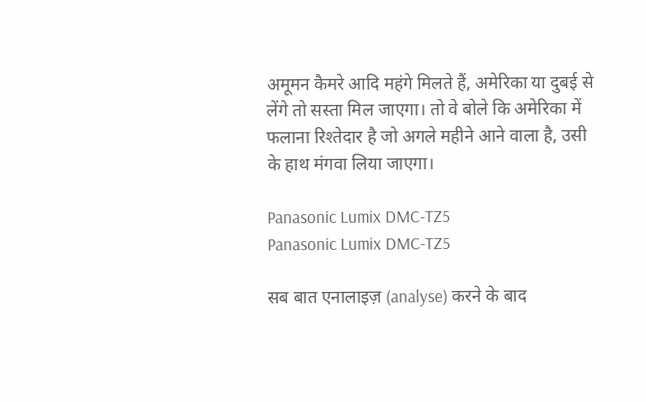अमूमन कैमरे आदि महंगे मिलते हैं, अमेरिका या दुबई से लेंगे तो सस्ता मिल जाएगा। तो वे बोले कि अमेरिका में फलाना रिश्तेदार है जो अगले महीने आने वाला है, उसी के हाथ मंगवा लिया जाएगा।

Panasonic Lumix DMC-TZ5
Panasonic Lumix DMC-TZ5

सब बात एनालाइज़ (analyse) करने के बाद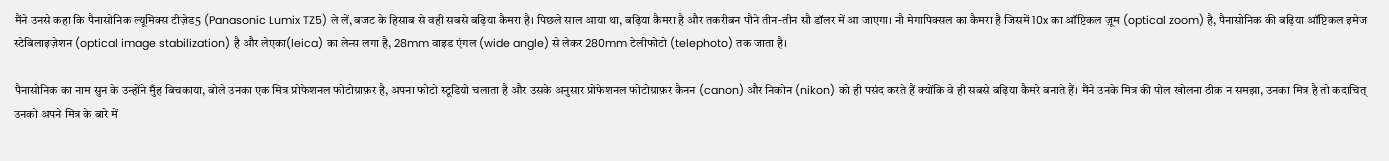मैंने उनसे कहा कि पैनासोनिक ल्यूमिक्स टीज़ेड5 (Panasonic Lumix TZ5) ले लें, बजट के हिसाब से वही सबसे बढ़िया कैमरा है। पिछले साल आया था, बढ़िया कैमरा है और तकरीबन पौने तीन-तीन सौ डॉलर में आ जाएगा। नौ मेगापिक्सल का कैमरा है जिसमें 10x का ऑप्टिकल ज़ूम (optical zoom) है, पैनासोनिक की बढ़िया ऑप्टिकल इमेज स्टेबिलाइज़ेशन (optical image stabilization) है और लेएका(leica) का लेन्स लगा है, 28mm वाइड एंगल (wide angle) से लेकर 280mm टेलीफोटो (telephoto) तक जाता है।

पैनासोनिक का नाम सुन के उन्होंने मुँह बिचकाया, बोले उनका एक मित्र प्रोफेशनल फोटोग्राफ़र है, अपना फोटो स्टूडियो चलाता है और उसके अनुसार प्रोफेशनल फोटोग्राफ़र कैनन (canon) और निकोन (nikon) को ही पसंद करते हैं क्योंकि वे ही सबसे बढ़िया कैमरे बनाते हैं। मैंने उनके मित्र की पोल खोलना ठीक न समझा, उनका मित्र है तो कदाचित्‌ उनको अपने मित्र के बारे में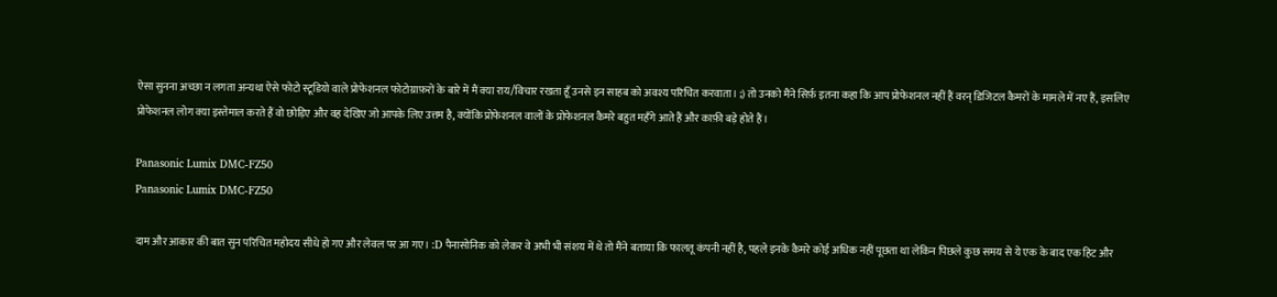ऐसा सुनना अच्छा न लगता अन्यथा ऐसे फोटो स्टूडियो वाले प्रोफेशनल फोटोग्राफ़रों के बारे में मैं क्या राय/विचार रखता हूँ उनसे इन साहब को अवश्य परिचित करवाता। ;) तो उनको मैंने सिर्फ़ इतना कहा कि आप प्रोफेशनल नहीं हैं वरन्‌ डिजिटल कैमरों के मामले में नए हैं, इसलिए प्रोफेशनल लोग क्या इस्तेमाल करते हैं वो छोड़िए और वह देखिए जो आपके लिए उत्तम है, क्योंकि प्रोफेशनल वालों के प्रोफेशनल कैमरे बहुत महँगे आते हैं और काफ़ी बड़े होते हैं।

Panasonic Lumix DMC-FZ50
Panasonic Lumix DMC-FZ50

दाम और आकार की बात सुन परिचित महोदय सीधे हो गए और लेवल पर आ गए। :D पैनासोनिक को लेकर वे अभी भी संशय में थे तो मैंने बताया कि फालतू कंपनी नहीं है, पहले इनके कैमरे कोई अधिक नहीं पूछता था लेकिन पिछले कुछ समय से ये एक के बाद एक हिट और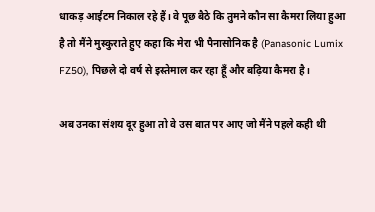धाकड़ आईटम निकाल रहे हैं। वे पूछ बैठे कि तुमने कौन सा कैमरा लिया हुआ है तो मैंने मुस्कुराते हुए कहा कि मेरा भी पैनासोनिक है (Panasonic Lumix FZ50), पिछले दो वर्ष से इस्तेमाल कर रहा हूँ और बढ़िया कैमरा है।

अब उनका संशय दूर हुआ तो वे उस बात पर आए जो मैंने पहले कही थी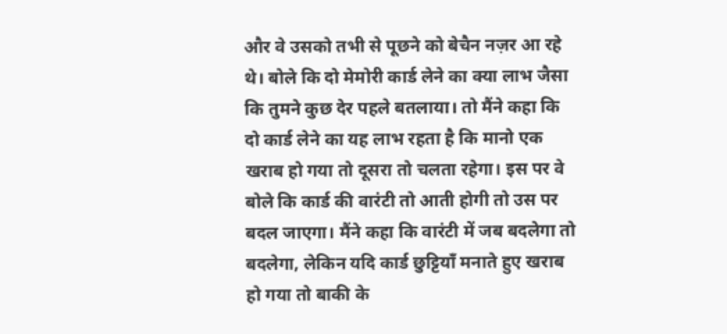और वे उसको तभी से पूछने को बेचैन नज़र आ रहे थे। बोले कि दो मेमोरी कार्ड लेने का क्या लाभ जैसा कि तुमने कुछ देर पहले बतलाया। तो मैंने कहा कि दो कार्ड लेने का यह लाभ रहता है कि मानो एक खराब हो गया तो दूसरा तो चलता रहेगा। इस पर वे बोले कि कार्ड की वारंटी तो आती होगी तो उस पर बदल जाएगा। मैंने कहा कि वारंटी में जब बदलेगा तो बदलेगा, लेकिन यदि कार्ड छुट्टियाँ मनाते हुए खराब हो गया तो बाकी के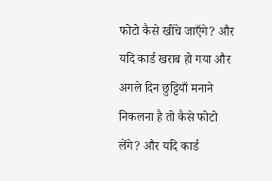फोटो कैसे खींचे जाएँगे? और यदि कार्ड खराब हो गया और अगले दिन छुट्टियाँ मनाने निकलना है तो कैसे फोटो लेंगे? और यदि कार्ड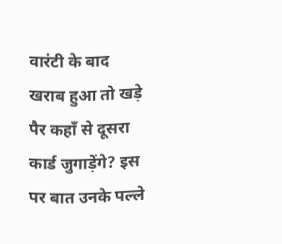वारंटी के बाद खराब हुआ तो खड़े पैर कहाँ से दूसरा कार्ड जुगाड़ेंगे? इस पर बात उनके पल्ले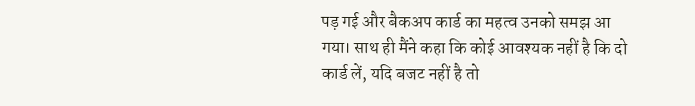पड़ गई और बैकअप कार्ड का महत्व उनको समझ आ गया। साथ ही मैंने कहा कि कोई आवश्यक नहीं है कि दो कार्ड लें, यदि बजट नहीं है तो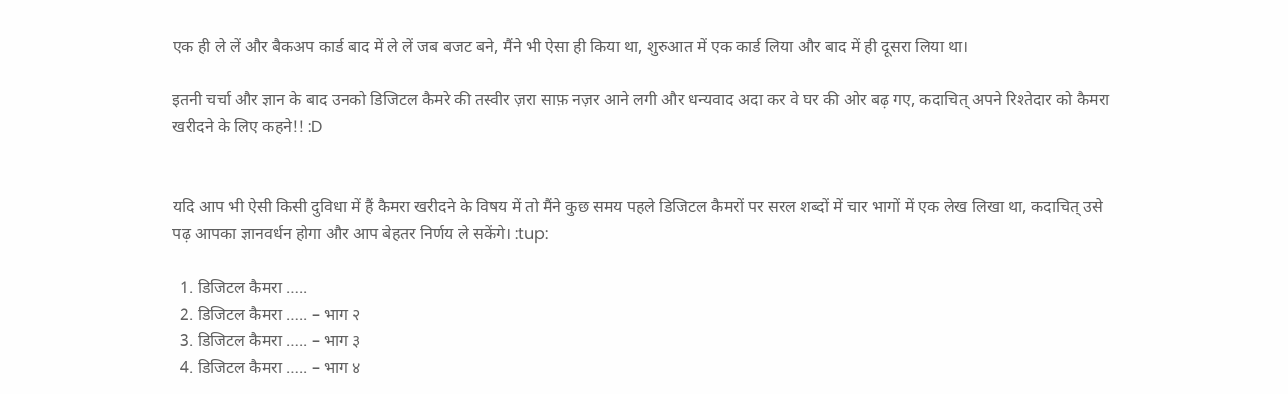एक ही ले लें और बैकअप कार्ड बाद में ले लें जब बजट बने, मैंने भी ऐसा ही किया था, शुरुआत में एक कार्ड लिया और बाद में ही दूसरा लिया था।

इतनी चर्चा और ज्ञान के बाद उनको डिजिटल कैमरे की तस्वीर ज़रा साफ़ नज़र आने लगी और धन्यवाद अदा कर वे घर की ओर बढ़ गए, कदाचित्‌ अपने रिश्तेदार को कैमरा खरीदने के लिए कहने!! :D


यदि आप भी ऐसी किसी दुविधा में हैं कैमरा खरीदने के विषय में तो मैंने कुछ समय पहले डिजिटल कैमरों पर सरल शब्दों में चार भागों में एक लेख लिखा था, कदाचित्‌ उसे पढ़ आपका ज्ञानवर्धन होगा और आप बेहतर निर्णय ले सकेंगे। :tup:

  1. डिजिटल कैमरा …..
  2. डिजिटल कैमरा ….. – भाग २
  3. डिजिटल कैमरा ….. – भाग ३
  4. डिजिटल कैमरा ….. – भाग ४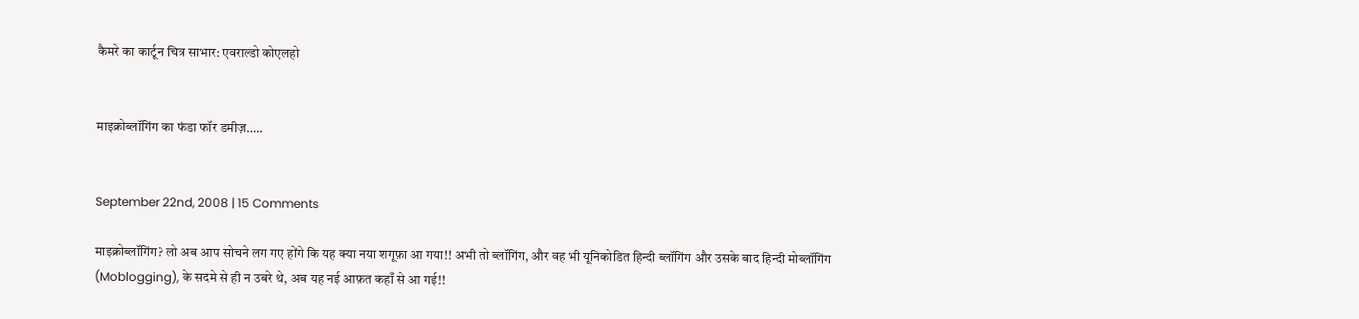कैमरे का कार्टून चित्र साभार: एवराल्डो कोएलहो


माइक्रोब्लॉगिंग का फंडा फॉर डमीज़…..


September 22nd, 2008 | 15 Comments

माइक्रोब्लॉगिंग? लो अब आप सोचने लग गए होंगे कि यह क्या नया शगूफ़ा आ गया!! अभी तो ब्लॉगिंग, और वह भी यूनिकोडित हिन्दी ब्लॉगिंग और उसके बाद हिन्दी मोब्लॉगिंग (Moblogging), के सदमे से ही न उबरे थे, अब यह नई आफ़त कहाँ से आ गई!!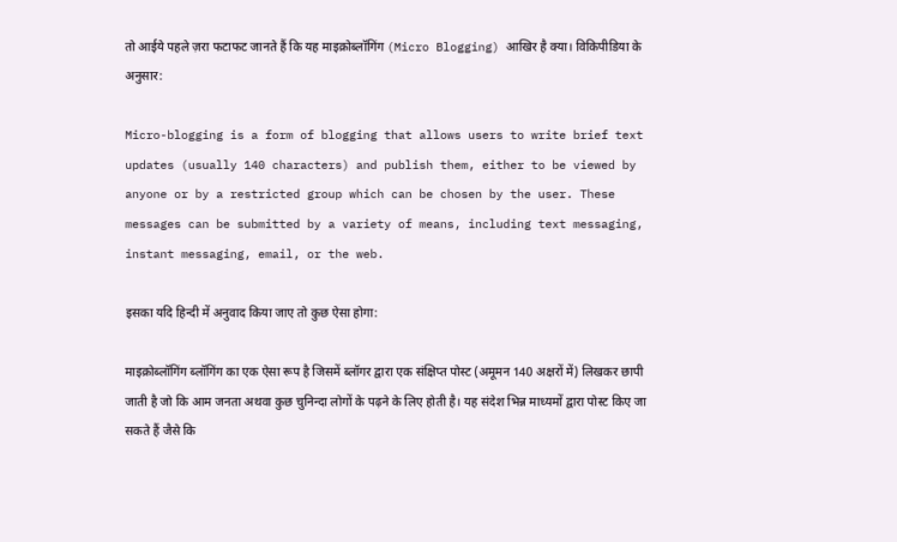तो आईये पहले ज़रा फटाफट जानते हैं कि यह माइक्रोब्लॉगिंग (Micro Blogging) आखिर है क्या। विकिपीडिया के अनुसार:

Micro-blogging is a form of blogging that allows users to write brief text updates (usually 140 characters) and publish them, either to be viewed by anyone or by a restricted group which can be chosen by the user. These messages can be submitted by a variety of means, including text messaging, instant messaging, email, or the web.

इसका यदि हिन्दी में अनुवाद किया जाए तो कुछ ऐसा होगा:

माइक्रोब्लॉगिंग ब्लॉगिंग का एक ऐसा रूप है जिसमें ब्लॉगर द्वारा एक संक्षिप्त पोस्ट (अमूमन 140 अक्षरों में) लिखकर छापी जाती है जो कि आम जनता अथवा कुछ चुनिन्दा लोगों के पढ़ने के लिए होती है। यह संदेश भिन्न माध्यमों द्वारा पोस्ट किए जा सकते हैं जैसे कि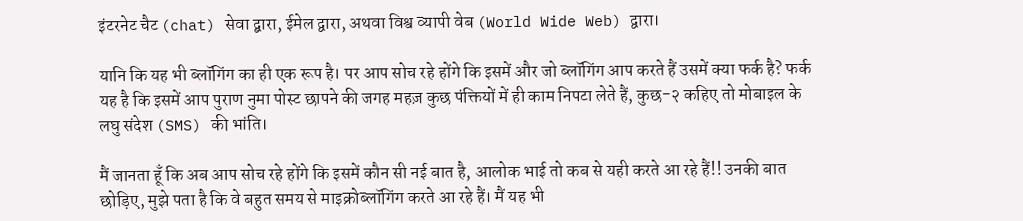इंटरनेट चैट (chat) सेवा द्बारा, ईमेल द्वारा, अथवा विश्व व्यापी वेब (World Wide Web) द्वारा।

यानि कि यह भी ब्लॉगिंग का ही एक रूप है। पर आप सोच रहे होंगे कि इसमें और जो ब्लॉगिंग आप करते हैं उसमें क्या फर्क है? फर्क यह है कि इसमें आप पुराण नुमा पोस्ट छापने की जगह महज़ कुछ पंक्तियों में ही काम निपटा लेते हैं, कुछ-२ कहिए तो मोबाइल के लघु संदेश (SMS) की भांति।

मैं जानता हूँ कि अब आप सोच रहे होंगे कि इसमें कौन सी नई बात है, आलोक भाई तो कब से यही करते आ रहे हैं!! उनकी बात छोड़िए, मुझे पता है कि वे बहुत समय से माइक्रोब्लॉगिंग करते आ रहे हैं। मैं यह भी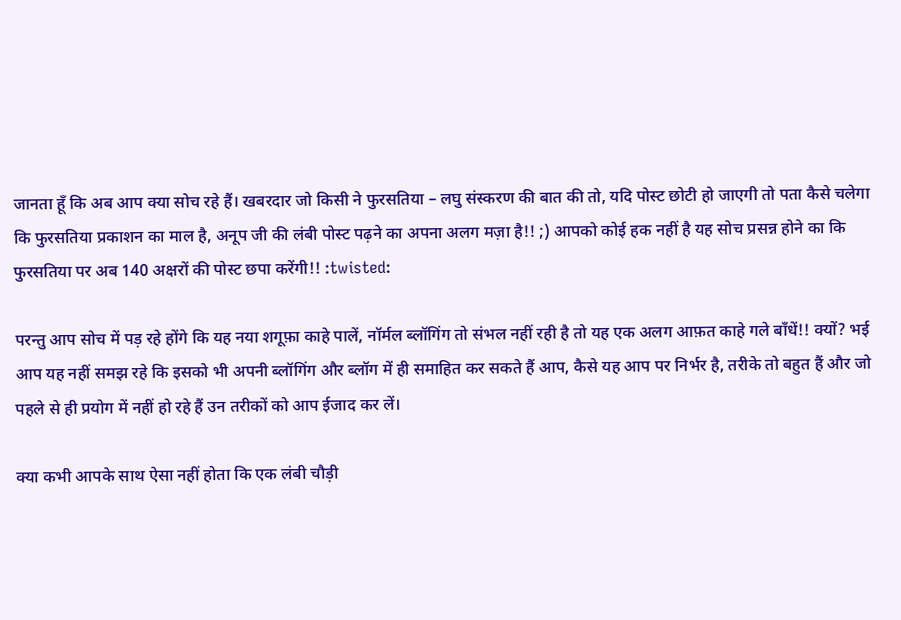जानता हूँ कि अब आप क्या सोच रहे हैं। खबरदार जो किसी ने फुरसतिया – लघु संस्करण की बात की तो, यदि पोस्ट छोटी हो जाएगी तो पता कैसे चलेगा कि फुरसतिया प्रकाशन का माल है, अनूप जी की लंबी पोस्ट पढ़ने का अपना अलग मज़ा है!! ;) आपको कोई हक नहीं है यह सोच प्रसन्न होने का कि फुरसतिया पर अब 140 अक्षरों की पोस्ट छपा करेंगी!! :twisted:

परन्तु आप सोच में पड़ रहे होंगे कि यह नया शगूफ़ा काहे पालें, नॉर्मल ब्लॉगिंग तो संभल नहीं रही है तो यह एक अलग आफ़त काहे गले बाँधें!! क्यों? भई आप यह नहीं समझ रहे कि इसको भी अपनी ब्लॉगिंग और ब्लॉग में ही समाहित कर सकते हैं आप, कैसे यह आप पर निर्भर है, तरीके तो बहुत हैं और जो पहले से ही प्रयोग में नहीं हो रहे हैं उन तरीकों को आप ईजाद कर लें।

क्या कभी आपके साथ ऐसा नहीं होता कि एक लंबी चौड़ी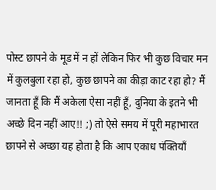पोस्ट छापने के मूड में न हों लेकिन फिर भी कुछ विचार मन में कुलबुला रहा हो, कुछ छापने का कीड़ा काट रहा हो? मैं जानता हूँ कि मैं अकेला ऐसा नहीं हूँ, दुनिया के इतने भी अच्छे दिन नहीं आए!! ;) तो ऐसे समय में पूरी महाभारत छापने से अच्छा यह होता है कि आप एकाध पंक्तियाँ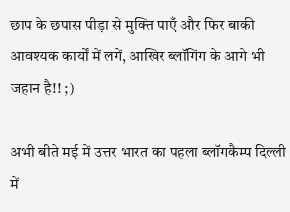छाप के छपास पीड़ा से मुक्ति पाएँ और फिर बाकी आवश्यक कार्यों में लगें, आखिर ब्लॉगिंग के आगे भी जहान है!! ;)

अभी बीते मई में उत्तर भारत का पहला ब्लॉगकैम्प दिल्ली में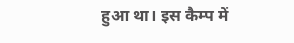हुआ था। इस कैम्प में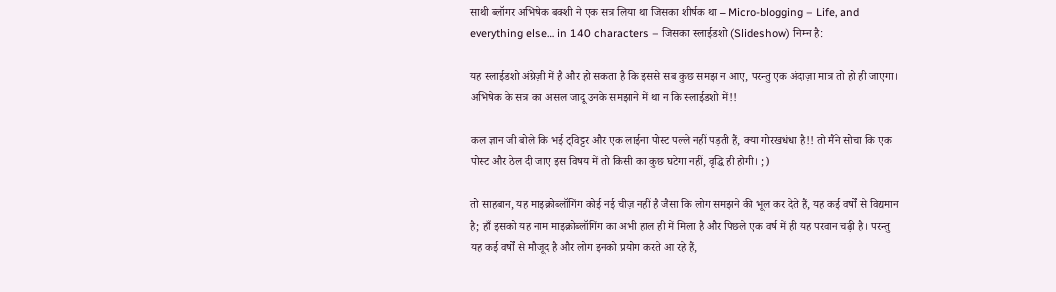साथी ब्लॉगर अभिषेक बक्शी ने एक सत्र लिया था जिसका शीर्षक था – Micro-blogging – Life, and everything else… in 140 characters – जिसका स्लाईडशो (Slideshow) निम्न है:

यह स्लाईडशो अंग्रेज़ी में है और हो सकता है कि इससे सब कुछ समझ न आए, परन्तु एक अंदाज़ा मात्र तो हो ही जाएगा। अभिषेक के सत्र का असल जादू उनके समझाने में था न कि स्लाईडशो में!!

कल ज्ञान जी बोले कि भई ट्विट्टर और एक लाईना पोस्ट पल्ले नहीं पड़ती हैं, क्या गोरखधंधा है!! तो मैंने सोचा कि एक पोस्ट और ठेल दी जाए इस विषय में तो किसी का कुछ घटेगा नहीं, वृद्धि ही होगी। ;)

तो साहबान, यह माइक्रोब्लॉगिंग कोई नई चीज़ नहीं है जैसा कि लोग समझने की भूल कर देते हैं, यह कई वर्षों से विद्यमान है; हाँ इसको यह नाम माइक्रोब्लॉगिंग का अभी हाल ही में मिला है और पिछले एक वर्ष में ही यह परवान चढ़ी है। परन्तु यह कई वर्षों से मौजूद है और लोग इनको प्रयोग करते आ रहे हैं,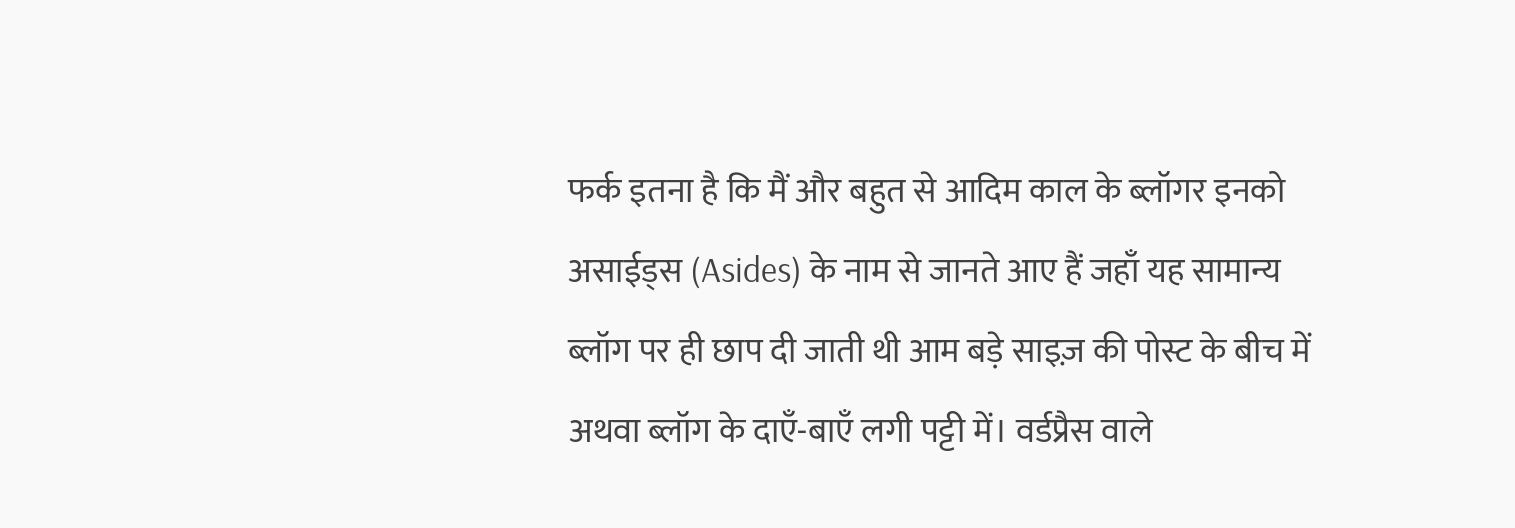फर्क इतना है कि मैं और बहुत से आदिम काल के ब्लॉगर इनको असाईड्स (Asides) के नाम से जानते आए हैं जहाँ यह सामान्य ब्लॉग पर ही छाप दी जाती थी आम बड़े साइज़ की पोस्ट के बीच में अथवा ब्लॉग के दाएँ-बाएँ लगी पट्टी में। वर्डप्रैस वाले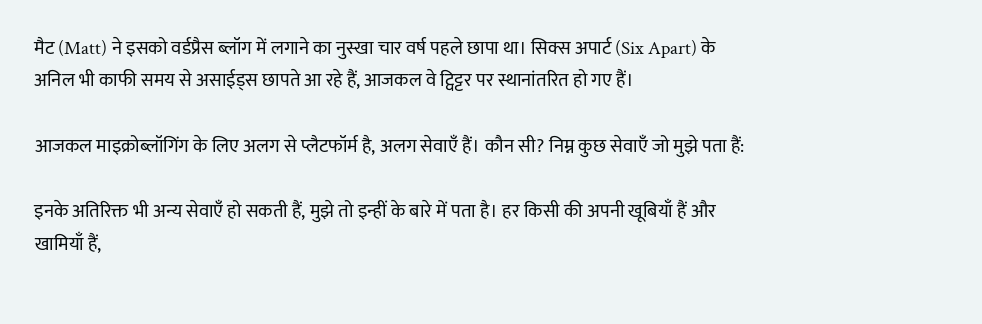मैट (Matt) ने इसको वर्डप्रैस ब्लॉग में लगाने का नुस्खा चार वर्ष पहले छापा था। सिक्स अपार्ट (Six Apart) के अनिल भी काफी समय से असाईड्स छापते आ रहे हैं, आजकल वे ट्विट्टर पर स्थानांतरित हो गए हैं।

आजकल माइक्रोब्लॉगिंग के लिए अलग से प्लैटफॉर्म है, अलग सेवाएँ हैं। कौन सी? निम्न कुछ सेवाएँ जो मुझे पता हैं:

इनके अतिरिक्त भी अन्य सेवाएँ हो सकती हैं, मुझे तो इन्हीं के बारे में पता है। हर किसी की अपनी खूबियाँ हैं और खामियाँ हैं,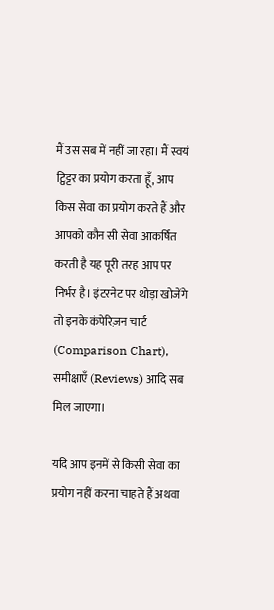मैं उस सब में नहीं जा रहा। मैं स्वयं ट्विट्टर का प्रयोग करता हूँ, आप किस सेवा का प्रयोग करते हैं और आपको कौन सी सेवा आकर्षित करती है यह पूरी तरह आप पर निर्भर है। इंटरनेट पर थोड़ा खोजेंगे तो इनके कंपेरिज़न चार्ट (Comparison Chart), समीक्षाएँ (Reviews) आदि सब मिल जाएगा।

यदि आप इनमें से किसी सेवा का प्रयोग नहीं करना चाहते हैं अथवा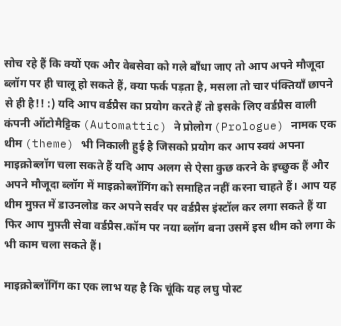सोच रहे हैं कि क्यों एक और वेबसेवा को गले बाँधा जाए तो आप अपने मौजूदा ब्लॉग पर ही चालू हो सकते हैं, क्या फर्क पड़ता है, मसला तो चार पंक्तियाँ छापने से ही है!! :) यदि आप वर्डप्रैस का प्रयोग करते हैं तो इसके लिए वर्डप्रैस वाली कंपनी ऑटोमैट्टिक (Automattic) ने प्रोलोग (Prologue) नामक एक थीम (theme) भी निकाली हुई है जिसको प्रयोग कर आप स्वयं अपना माइक्रोब्लॉग चला सकते हैं यदि आप अलग से ऐसा कुछ करने के इच्छुक हैं और अपने मौजूदा ब्लॉग में माइक्रोब्लॉगिंग को समाहित नहीं करना चाहते हैं। आप यह थीम मुफ़्त में डाउनलोड कर अपने सर्वर पर वर्डप्रैस इंस्टॉल कर लगा सकते हैं या फिर आप मुफ़्ती सेवा वर्डप्रैस.कॉम पर नया ब्लॉग बना उसमें इस थीम को लगा के भी काम चला सकते हैं।

माइक्रोब्लॉगिंग का एक लाभ यह है कि चूंकि यह लघु पोस्ट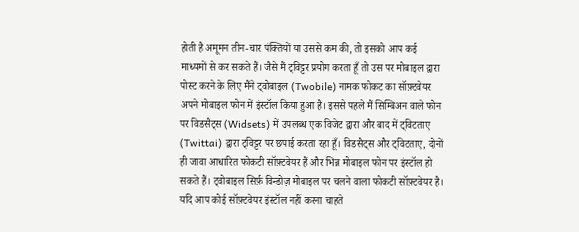होती है अमूमन तीन-चार पंक्तियों या उससे कम की, तो इसको आप कई माध्यमों से कर सकते हैं। जैसे मैं ट्विट्टर प्रयोग करता हूँ तो उस पर मोबाइल द्वारा पोस्ट करने के लिए मैंने ट्वोबाइल (Twobile) नामक फोकट का सॉफ़्टवेयर अपने मोबाइल फोन में इंस्टॉल किया हुआ है। इससे पहले मैं सिम्बिअन वाले फोन पर विडसैट्स (Widsets) में उपलब्ध एक विजेट द्वारा और बाद में ट्विटताए (Twittai) द्वारा ट्विट्टर पर छपाई करता रहा हूँ। विडसैट्स और ट्विटताए, दोनों ही जावा आधारित फोकटी सॉफ़्टवेयर हैं और भिन्न मोबाइल फोन पर इंस्टॉल हो सकते हैं। ट्वोबाइल सिर्फ़ विन्डोज़ मोबाइल पर चलने वाला फोकटी सॉफ़्टवेयर है। यदि आप कोई सॉफ़्टवेयर इंस्टॉल नहीं करना चाहते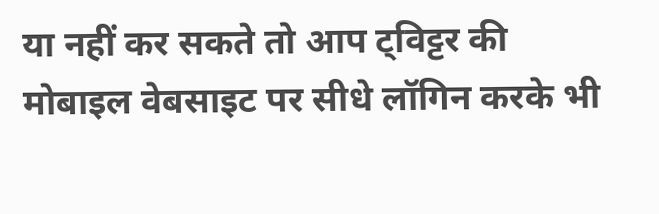या नहीं कर सकते तो आप ट्विट्टर की मोबाइल वेबसाइट पर सीधे लॉगिन करके भी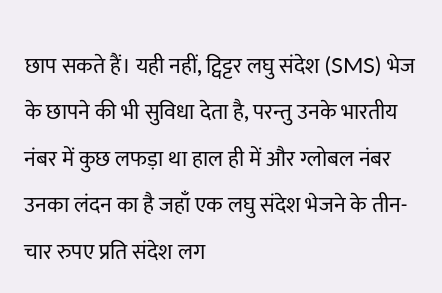छाप सकते हैं। यही नहीं, ट्विट्टर लघु संदेश (SMS) भेज के छापने की भी सुविधा देता है, परन्तु उनके भारतीय नंबर में कुछ लफड़ा था हाल ही में और ग्लोबल नंबर उनका लंदन का है जहाँ एक लघु संदेश भेजने के तीन-चार रुपए प्रति संदेश लग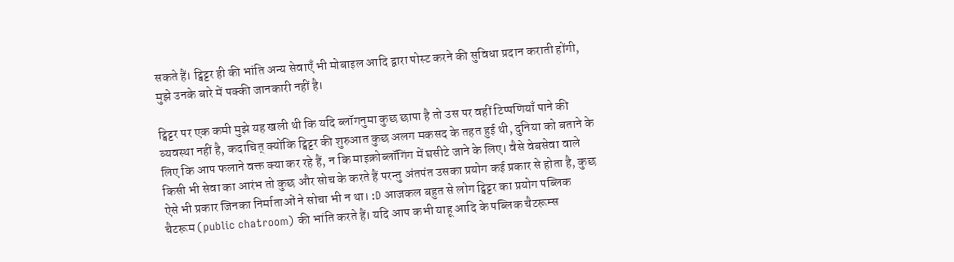सकते हैं। ट्विट्टर ही की भांति अन्य सेवाएँ भी मोबाइल आदि द्वारा पोस्ट करने की सुविधा प्रदान कराती होंगी, मुझे उनके बारे में पक्की जानकारी नहीं है।

ट्विट्टर पर एक कमी मुझे यह खली थी कि यदि ब्लॉगनुमा कुछ छापा है तो उस पर वहीं टिप्पणियाँ पाने की व्यवस्था नहीं है, कदाचित्‌ क्योंकि ट्विट्टर की शुरुआत कुछ अलग मकसद के तहत हुई थी, दुनिया को बताने के लिए कि आप फलाने वक्त क्या कर रहे हैं, न कि माइक्रोब्लॉगिंग में घसीटे जाने के लिए। वैसे वेबसेवा वाले किसी भी सेवा का आरंभ तो कुछ और सोच के करते हैं परन्तु अंतपंत उसका प्रयोग कई प्रकार से होता है, कुछ ऐसे भी प्रकार जिनका निर्माताओं ने सोचा भी न था। :D आजकल बहुत से लोग ट्विट्टर का प्रयोग पब्लिक चैटरूम (public chatroom) की भांति करते हैं। यदि आप कभी याहू आदि के पब्लिक चैटरूम्स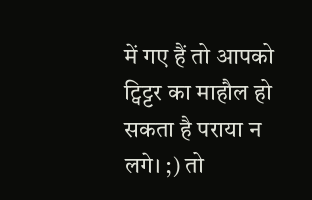में गए हैं तो आपको ट्विट्टर का माहौल हो सकता है पराया न लगे। ;) तो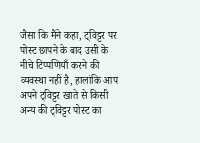जैसा कि मैंने कहा, ट्विट्टर पर पोस्ट छापने के बाद उसी के नीचे टिप्पणियाँ करने की व्यवस्था नहीं है, हालांकि आप अपने ट्विट्टर खाते से किसी अन्य की ट्विट्टर पोस्ट का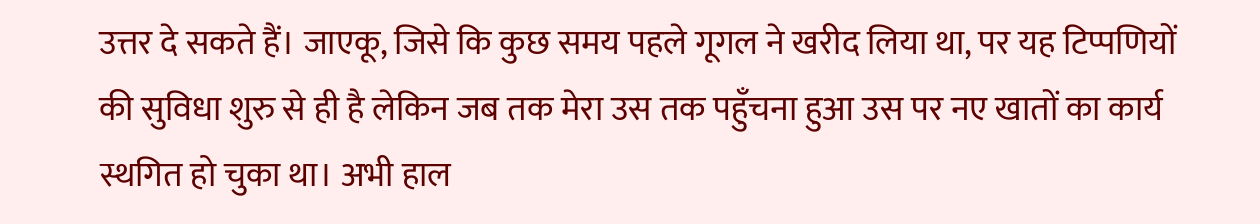उत्तर दे सकते हैं। जाएकू, जिसे कि कुछ समय पहले गूगल ने खरीद लिया था, पर यह टिप्पणियों की सुविधा शुरु से ही है लेकिन जब तक मेरा उस तक पहुँचना हुआ उस पर नए खातों का कार्य स्थगित हो चुका था। अभी हाल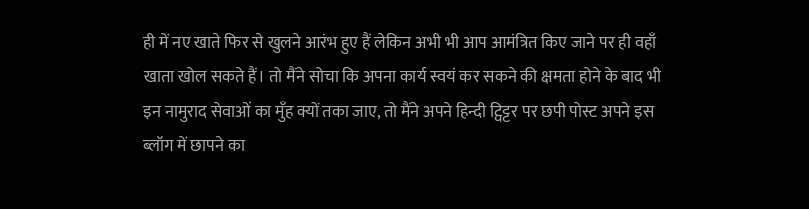ही में नए खाते फिर से खुलने आरंभ हुए हैं लेकिन अभी भी आप आमंत्रित किए जाने पर ही वहाँ खाता खोल सकते हैं। तो मैंने सोचा कि अपना कार्य स्वयं कर सकने की क्षमता होने के बाद भी इन नामुराद सेवाओं का मुँह क्यों तका जाए, तो मैंने अपने हिन्दी ट्विट्टर पर छपी पोस्ट अपने इस ब्लॉग में छापने का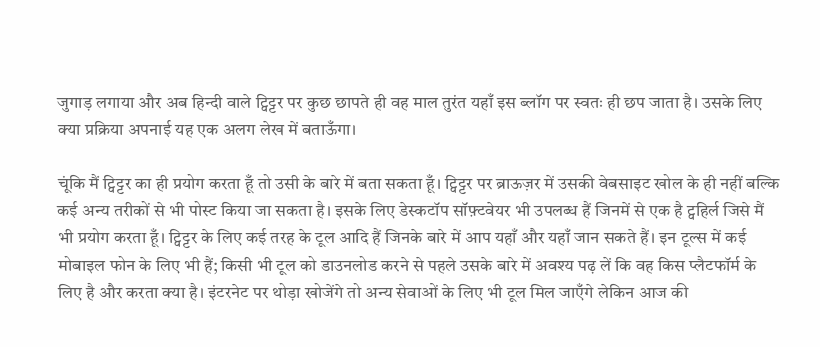जुगाड़ लगाया और अब हिन्दी वाले ट्विट्टर पर कुछ छापते ही वह माल तुरंत यहाँ इस ब्लॉग पर स्वतः ही छप जाता है। उसके लिए क्या प्रक्रिया अपनाई यह एक अलग लेख में बताऊँगा।

चूंकि मैं ट्विट्टर का ही प्रयोग करता हूँ तो उसी के बारे में बता सकता हूँ। ट्विट्टर पर ब्राऊज़र में उसकी वेबसाइट खोल के ही नहीं बल्कि कई अन्य तरीकों से भी पोस्ट किया जा सकता है। इसके लिए डेस्कटॉप सॉफ़्टवेयर भी उपलब्ध हैं जिनमें से एक है ट्वहिर्ल जिसे मैं भी प्रयोग करता हूँ। ट्विट्टर के लिए कई तरह के टूल आदि हैं जिनके बारे में आप यहाँ और यहाँ जान सकते हैं। इन टूल्स में कई मोबाइल फोन के लिए भी हैं; किसी भी टूल को डाउनलोड करने से पहले उसके बारे में अवश्य पढ़ लें कि वह किस प्लैटफॉर्म के लिए है और करता क्या है। इंटरनेट पर थोड़ा खोजेंगे तो अन्य सेवाओं के लिए भी टूल मिल जाएँगे लेकिन आज की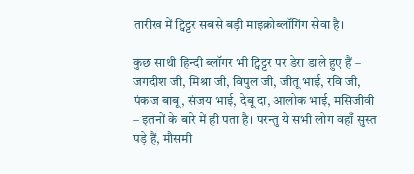तारीख में ट्विट्टर सबसे बड़ी माइक्रोब्लॉगिंग सेवा है।

कुछ साथी हिन्दी ब्लॉगर भी ट्विट्टर पर डेरा डाले हुए हैं – जगदीश जी, मिश्रा जी, विपुल जी, जीतू भाई, रवि जी, पंकज बाबू, संजय भाई, देबू दा, आलोक भाई, मसिजीवी – इतनों के बारे में ही पता है। परन्तु ये सभी लोग वहाँ सुस्त पड़े हैं, मौसमी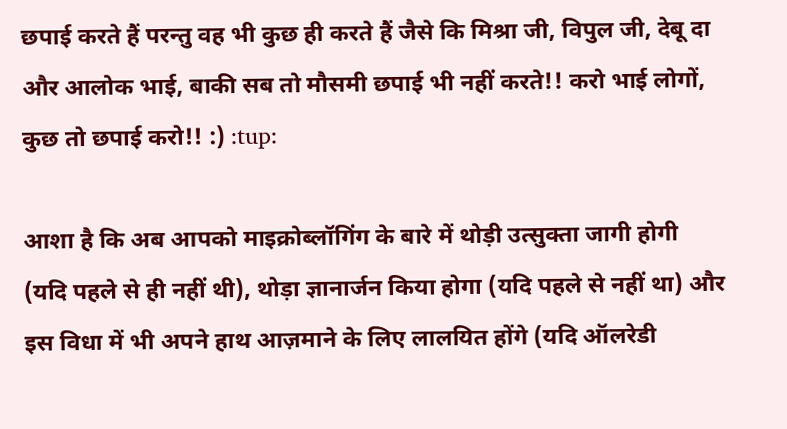छपाई करते हैं परन्तु वह भी कुछ ही करते हैं जैसे कि मिश्रा जी, विपुल जी, देबू दा और आलोक भाई, बाकी सब तो मौसमी छपाई भी नहीं करते!! करो भाई लोगों, कुछ तो छपाई करो!! :) :tup:

आशा है कि अब आपको माइक्रोब्लॉगिंग के बारे में थोड़ी उत्सुक्ता जागी होगी (यदि पहले से ही नहीं थी), थोड़ा ज्ञानार्जन किया होगा (यदि पहले से नहीं था) और इस विधा में भी अपने हाथ आज़माने के लिए लालयित होंगे (यदि ऑलरेडी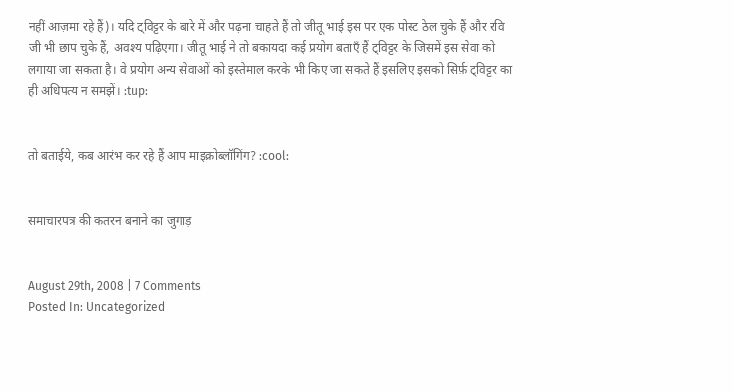नहीं आज़मा रहे हैं)। यदि ट्विट्टर के बारे में और पढ़ना चाहते हैं तो जीतू भाई इस पर एक पोस्ट ठेल चुके हैं और रवि जी भी छाप चुके हैं, अवश्य पढ़िएगा। जीतू भाई ने तो बकायदा कई प्रयोग बताएँ हैं ट्विट्टर के जिसमें इस सेवा को लगाया जा सकता है। वे प्रयोग अन्य सेवाओं को इस्तेमाल करके भी किए जा सकते हैं इसलिए इसको सिर्फ़ ट्विट्टर का ही अधिपत्य न समझें। :tup:


तो बताईये, कब आरंभ कर रहे हैं आप माइक्रोब्लॉगिंग? :cool:


समाचारपत्र की कतरन बनाने का जुगाड़


August 29th, 2008 | 7 Comments
Posted In: Uncategorized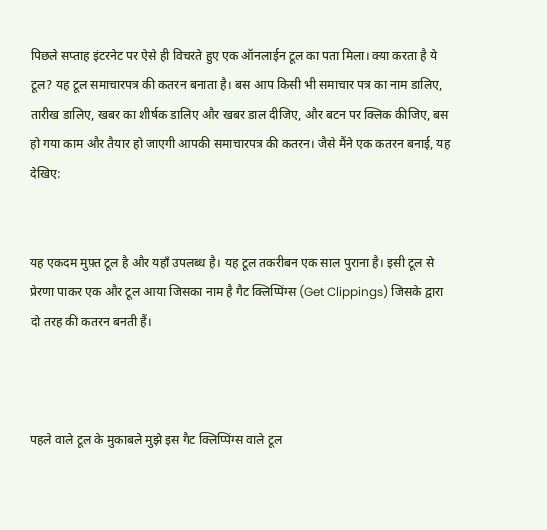पिछले सप्ताह इंटरनेट पर ऐसे ही विचरते हुए एक ऑनलाईन टूल का पता मिला। क्या करता है ये टूल? यह टूल समाचारपत्र की कतरन बनाता है। बस आप किसी भी समाचार पत्र का नाम डालिए, तारीख डालिए, खबर का शीर्षक डालिए और खबर डाल दीजिए, और बटन पर क्लिक कीजिए, बस हो गया काम और तैयार हो जाएगी आपकी समाचारपत्र की कतरन। जैसे मैंने एक कतरन बनाई, यह देखिए:


यह एकदम मुफ़्त टूल है और यहाँ उपलब्ध है। यह टूल तकरीबन एक साल पुराना है। इसी टूल से प्रेरणा पाकर एक और टूल आया जिसका नाम है गैट क्लिप्पिंग्स (Get Clippings) जिसके द्वारा दो तरह की कतरन बनती हैं।



पहले वाले टूल के मुकाबले मुझे इस गैट क्लिप्पिंग्स वाले टूल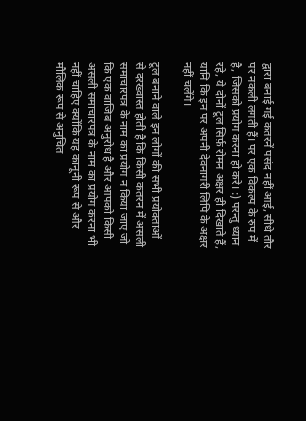द्वारा बनाई गई कतरनें पसंद नहीं आई, सीधे तौर पर नकली लगती हैं। पर एक विकल्प के रुप में है, जिसको प्रयोग करना हो करे। :) परन्तु ध्यान रहे, ये दोनों टूल सिर्फ़ रोमन अक्षर ही दिखाते हैं, यानि कि इन पर अपनी देवनागरी लिपि के अक्षर नहीं चलेंगे।

टूल बनाने वाले इन लोगों की सभी प्रयोक्ताओं से दरख्वास्त होती है कि किसी कतरन में असली समाचारपत्र के नाम का प्रयोग न किया जाए जो कि एक वाजिब अनुरोध है और आपको किसी असली समाचारपत्र के नाम का प्रयोग करना भी नहीं चाहिए क्योंकि यह कानूनी रूप से और मौलिक रूप से अनुचित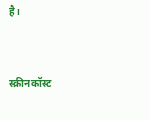है।


स्क्रीनकॉस्ट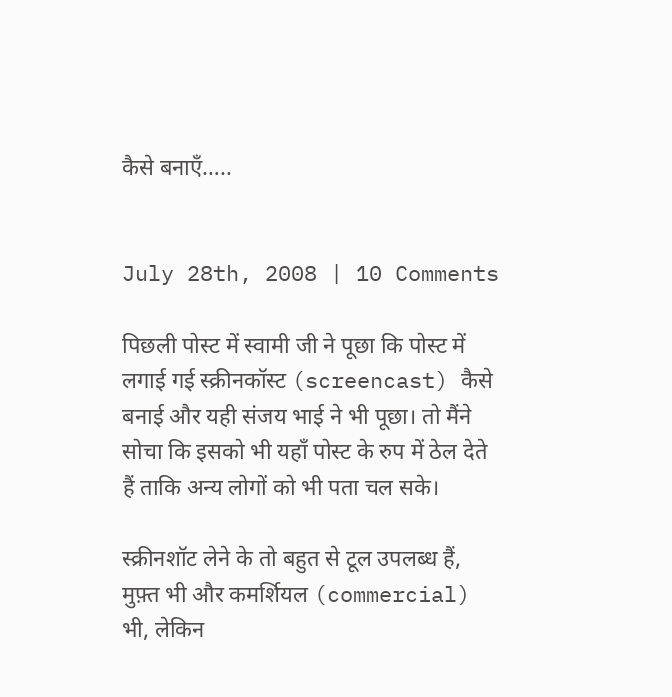कैसे बनाएँ…..


July 28th, 2008 | 10 Comments

पिछली पोस्ट में स्वामी जी ने पूछा कि पोस्ट में लगाई गई स्क्रीनकॉस्ट (screencast) कैसे बनाई और यही संजय भाई ने भी पूछा। तो मैंने सोचा कि इसको भी यहाँ पोस्ट के रुप में ठेल देते हैं ताकि अन्य लोगों को भी पता चल सके।

स्क्रीनशॉट लेने के तो बहुत से टूल उपलब्ध हैं, मुफ़्त भी और कमर्शियल (commercial) भी, लेकिन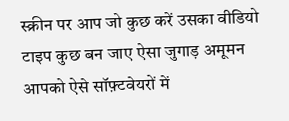स्क्रीन पर आप जो कुछ करें उसका वीडियो टाइप कुछ बन जाए ऐसा जुगाड़ अमूमन आपको ऐसे सॉफ़्टवेयरों में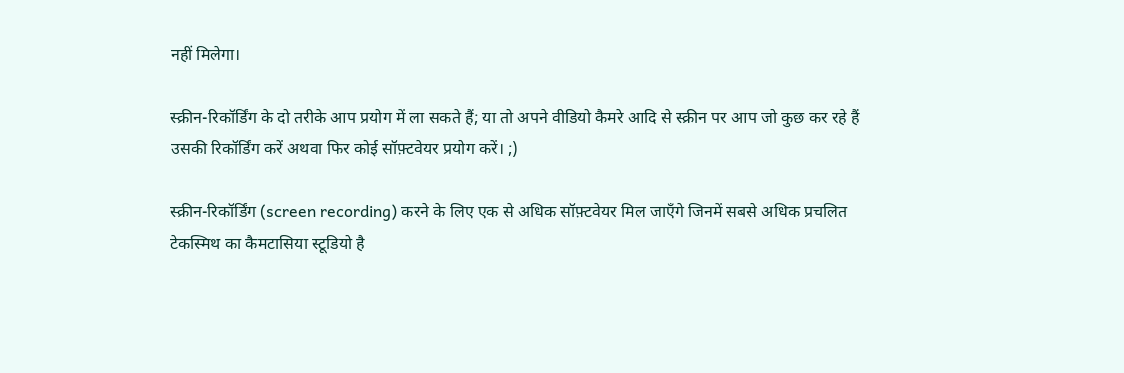नहीं मिलेगा।

स्क्रीन-रिकॉर्डिंग के दो तरीके आप प्रयोग में ला सकते हैं; या तो अपने वीडियो कैमरे आदि से स्क्रीन पर आप जो कुछ कर रहे हैं उसकी रिकॉर्डिंग करें अथवा फिर कोई सॉफ़्टवेयर प्रयोग करें। ;)

स्क्रीन-रिकॉर्डिंग (screen recording) करने के लिए एक से अधिक सॉफ़्टवेयर मिल जाएँगे जिनमें सबसे अधिक प्रचलित टेकस्मिथ का कैमटासिया स्टूडियो है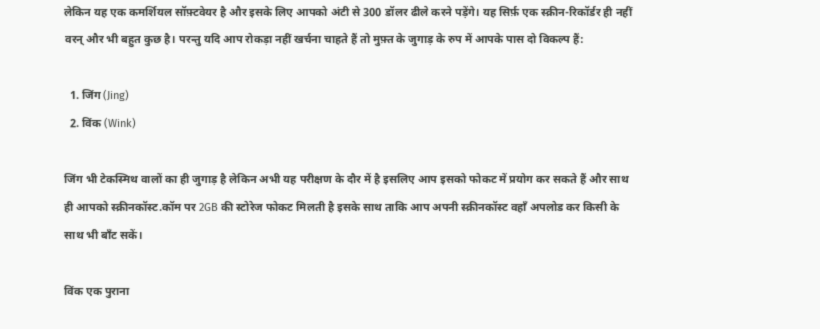लेकिन यह एक कमर्शियल सॉफ़्टवेयर है और इसके लिए आपको अंटी से 300 डॉलर ढीले करने पड़ेंगे। यह सिर्फ़ एक स्क्रीन-रिकॉर्डर ही नहीं वरन्‌ और भी बहुत कुछ है। परन्तु यदि आप रोकड़ा नहीं खर्चना चाहते हैं तो मुफ़्त के जुगाड़ के रुप में आपके पास दो विकल्प हैं:

  1. जिंग (Jing)
  2. विंक (Wink)

जिंग भी टेकस्मिथ वालों का ही जुगाड़ है लेकिन अभी यह परीक्षण के दौर में है इसलिए आप इसको फोकट में प्रयोग कर सकते हैं और साथ ही आपको स्क्रीनकॉस्ट.कॉम पर 2GB की स्टोरेज फोकट मिलती है इसके साथ ताकि आप अपनी स्क्रीनकॉस्ट वहाँ अपलोड कर किसी के साथ भी बाँट सकें।

विंक एक पुराना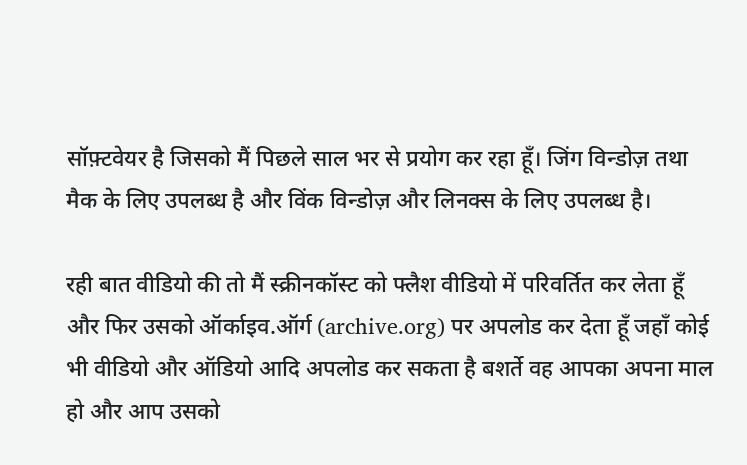सॉफ़्टवेयर है जिसको मैं पिछले साल भर से प्रयोग कर रहा हूँ। जिंग विन्डोज़ तथा मैक के लिए उपलब्ध है और विंक विन्डोज़ और लिनक्स के लिए उपलब्ध है।

रही बात वीडियो की तो मैं स्क्रीनकॉस्ट को फ्लैश वीडियो में परिवर्तित कर लेता हूँ और फिर उसको ऑर्काइव.ऑर्ग (archive.org) पर अपलोड कर देता हूँ जहाँ कोई भी वीडियो और ऑडियो आदि अपलोड कर सकता है बशर्ते वह आपका अपना माल हो और आप उसको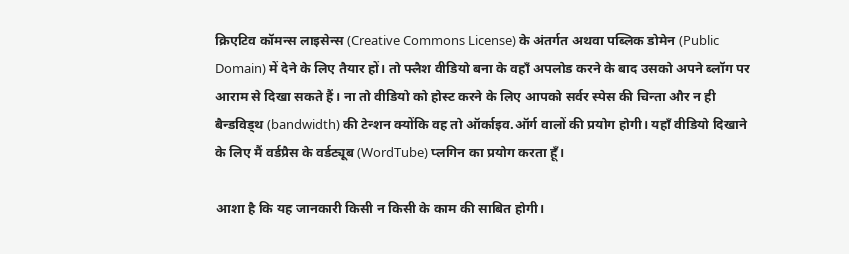क्रिएटिव कॉमन्स लाइसेन्स (Creative Commons License) के अंतर्गत अथवा पब्लिक डोमेन (Public Domain) में देने के लिए तैयार हों। तो फ्लैश वीडियो बना के वहाँ अपलोड करने के बाद उसको अपने ब्लॉग पर आराम से दिखा सकते हैं। ना तो वीडियो को होस्ट करने के लिए आपको सर्वर स्पेस की चिन्ता और न ही बैन्डविड्थ (bandwidth) की टेन्शन क्योंकि वह तो ऑर्काइव.ऑर्ग वालों की प्रयोग होगी। यहाँ वीडियो दिखाने के लिए मैं वर्डप्रैस के वर्डट्यूब (WordTube) प्लगिन का प्रयोग करता हूँ।

आशा है कि यह जानकारी किसी न किसी के काम की साबित होगी।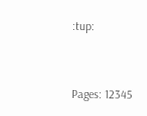:tup:


Pages: 12345